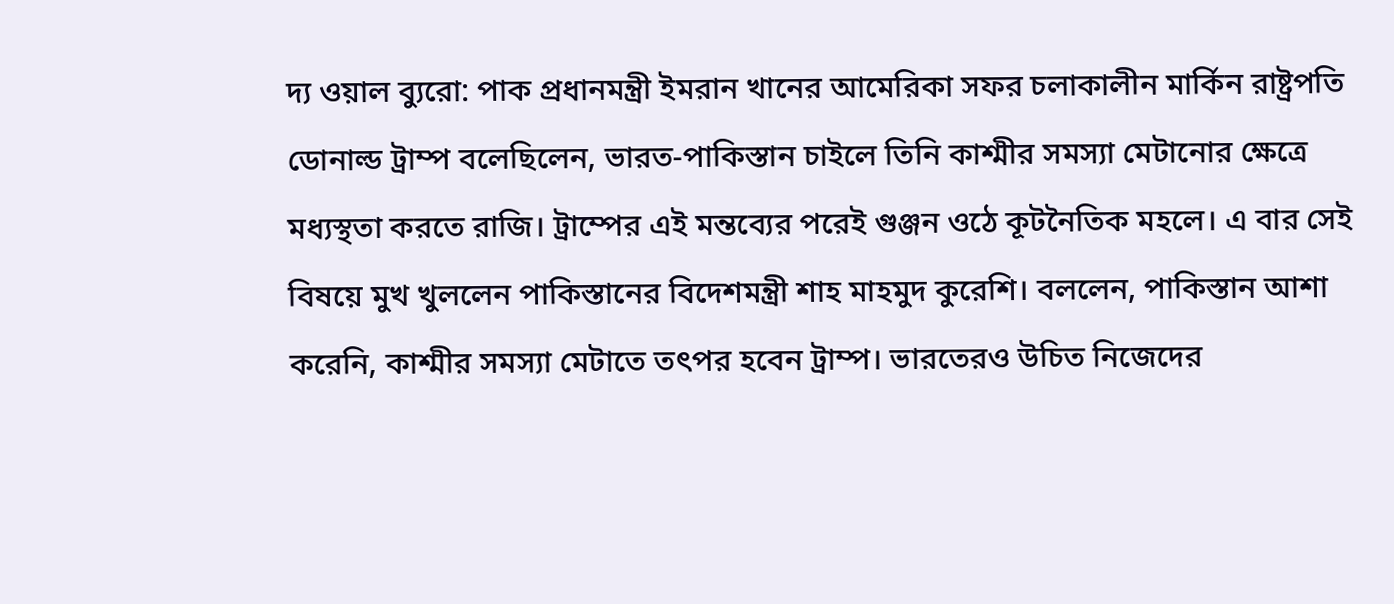দ্য ওয়াল ব্যুরো: পাক প্রধানমন্ত্রী ইমরান খানের আমেরিকা সফর চলাকালীন মার্কিন রাষ্ট্রপতি ডোনাল্ড ট্রাম্প বলেছিলেন, ভারত-পাকিস্তান চাইলে তিনি কাশ্মীর সমস্যা মেটানোর ক্ষেত্রে মধ্যস্থতা করতে রাজি। ট্রাম্পের এই মন্তব্যের পরেই গুঞ্জন ওঠে কূটনৈতিক মহলে। এ বার সেই বিষয়ে মুখ খুললেন পাকিস্তানের বিদেশমন্ত্রী শাহ মাহমুদ কুরেশি। বললেন, পাকিস্তান আশা করেনি, কাশ্মীর সমস্যা মেটাতে তৎপর হবেন ট্রাম্প। ভারতেরও উচিত নিজেদের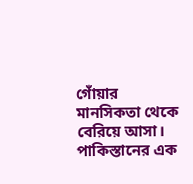গোঁয়ার মানসিকতা থেকে বেরিয়ে আসা।
পাকিস্তানের এক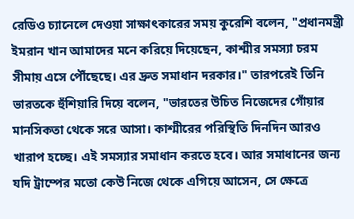রেডিও চ্যানেলে দেওয়া সাক্ষাৎকারের সময় কুরেশি বলেন, "প্রধানমন্ত্রী ইমরান খান আমাদের মনে করিয়ে দিয়েছেন, কাশ্মীর সমস্যা চরম সীমায় এসে পৌঁছেছে। এর দ্রুত সমাধান দরকার।" তারপরেই তিনি ভারতকে হুঁশিয়ারি দিয়ে বলেন, "ভারতের উচিত নিজেদের গোঁয়ার মানসিকতা থেকে সরে আসা। কাশ্মীরের পরিস্থিতি দিনদিন আরও খারাপ হচ্ছে। এই সমস্যার সমাধান করতে হবে। আর সমাধানের জন্য যদি ট্রাম্পের মতো কেউ নিজে থেকে এগিয়ে আসেন, সে ক্ষেত্রে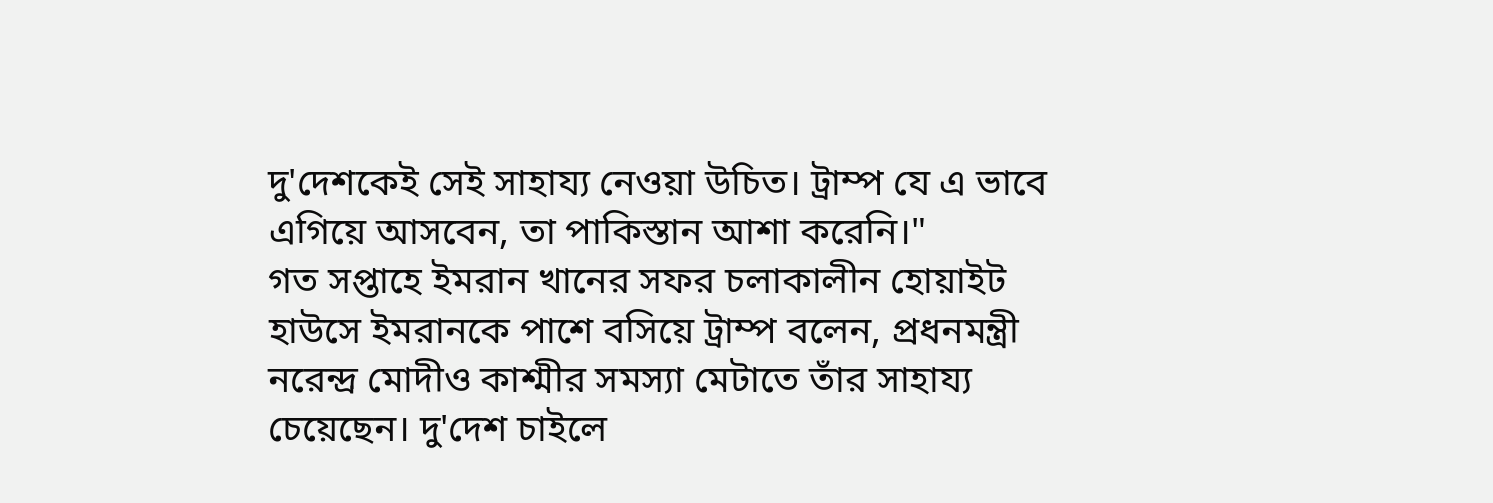দু'দেশকেই সেই সাহায্য নেওয়া উচিত। ট্রাম্প যে এ ভাবে এগিয়ে আসবেন, তা পাকিস্তান আশা করেনি।"
গত সপ্তাহে ইমরান খানের সফর চলাকালীন হোয়াইট হাউসে ইমরানকে পাশে বসিয়ে ট্রাম্প বলেন, প্রধনমন্ত্রী নরেন্দ্র মোদীও কাশ্মীর সমস্যা মেটাতে তাঁর সাহায্য চেয়েছেন। দু'দেশ চাইলে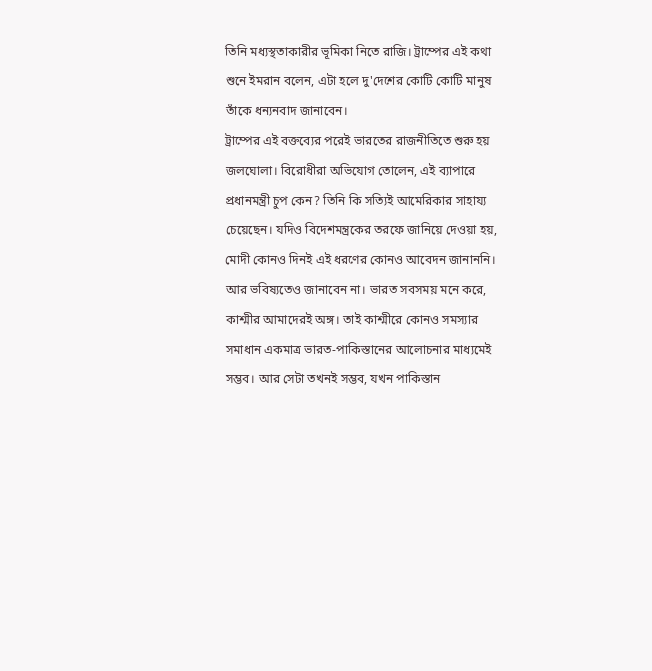তিনি মধ্যস্থতাকারীর ভূমিকা নিতে রাজি। ট্রাম্পের এই কথা শুনে ইমরান বলেন, এটা হলে দু'দেশের কোটি কোটি মানুষ তাঁকে ধন্যনবাদ জানাবেন।
ট্রাম্পের এই বক্তব্যের পরেই ভারতের রাজনীতিতে শুরু হয় জলঘোলা। বিরোধীরা অভিযোগ তোলেন, এই ব্যাপারে প্রধানমন্ত্রী চুপ কেন? তিনি কি সত্যিই আমেরিকার সাহায্য চেয়েছেন। যদিও বিদেশমন্ত্রকের তরফে জানিয়ে দেওয়া হয়, মোদী কোনও দিনই এই ধরণের কোনও আবেদন জানাননি। আর ভবিষ্যতেও জানাবেন না। ভারত সবসময় মনে করে, কাশ্মীর আমাদেরই অঙ্গ। তাই কাশ্মীরে কোনও সমস্যার সমাধান একমাত্র ভারত-পাকিস্তানের আলোচনার মাধ্যমেই সম্ভব। আর সেটা তখনই সম্ভব, যখন পাকিস্তান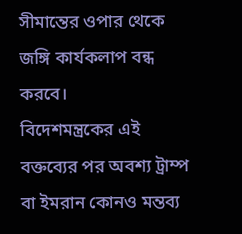সীমান্তের ওপার থেকে জঙ্গি কার্যকলাপ বন্ধ করবে।
বিদেশমন্ত্রকের এই বক্তব্যের পর অবশ্য ট্রাম্প বা ইমরান কোনও মন্তব্য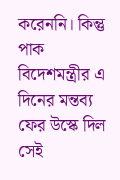করেননি। কিন্তু পাক বিদেশমন্ত্রীর এ দিনের মন্তব্য ফের উস্কে দিল সেই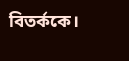বিতর্ককে।